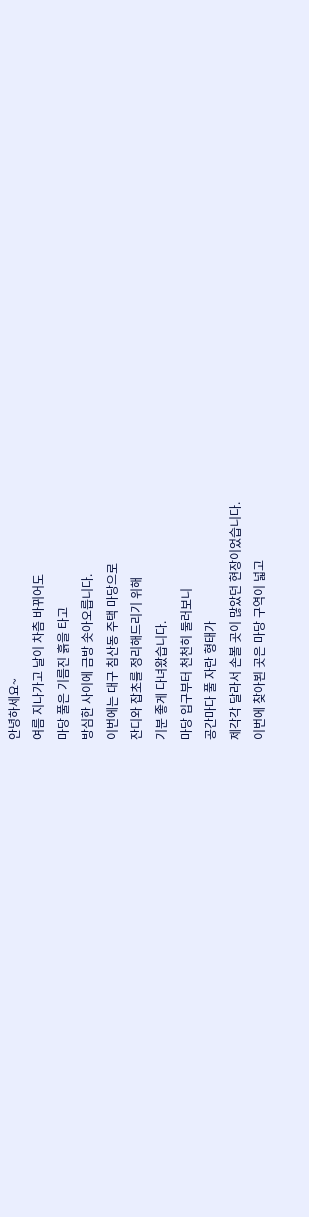안녕하세요~
여름 지나가고 날이 차츰 바뀌어도
마당 풀은 기름진 흙을 타고
방심한 사이에 금방 솟아오릅니다.
이번에는 대구 침산동 주택 마당으로
잔디와 잡초를 정리해드리기 위해
기분 좋게 다녀왔습니다.
마당 입구부터 천천히 둘러보니
공간마다 풀 자란 형태가
제각각 달라서 손볼 곳이 많았던 현장이었습니다.
이번에 찾아뵌 곳은 마당 구역이 넓고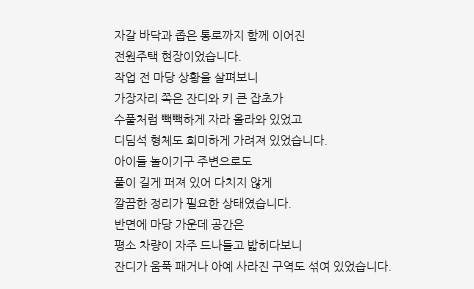자갈 바닥과 좁은 통로까지 함께 이어진
전원주택 현장이었습니다.
작업 전 마당 상황을 살펴보니
가장자리 쪽은 잔디와 키 큰 잡초가
수풀처럼 빽빽하게 자라 올라와 있었고
디딤석 형체도 희미하게 가려져 있었습니다.
아이들 놀이기구 주변으로도
풀이 길게 퍼져 있어 다치지 않게
깔끔한 정리가 필요한 상태였습니다.
반면에 마당 가운데 공간은
평소 차량이 자주 드나들고 밟히다보니
잔디가 움푹 패거나 아예 사라진 구역도 섞여 있었습니다.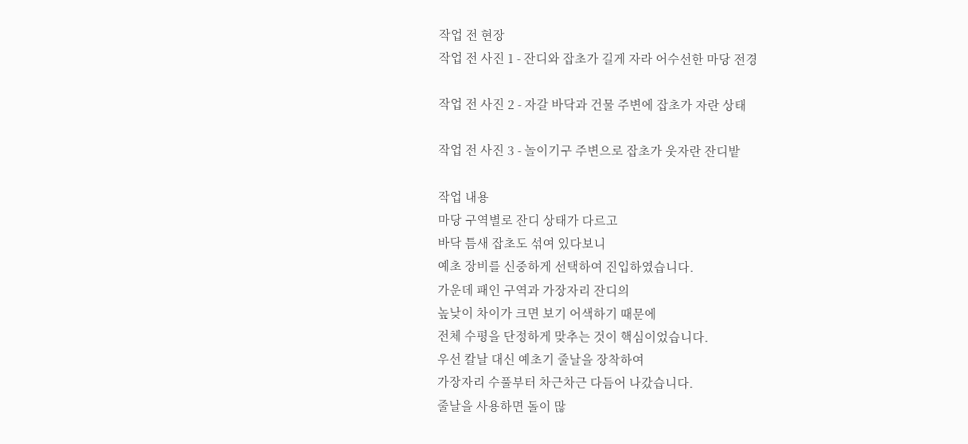작업 전 현장
작업 전 사진 1 - 잔디와 잡초가 길게 자라 어수선한 마당 전경

작업 전 사진 2 - 자갈 바닥과 건물 주변에 잡초가 자란 상태

작업 전 사진 3 - 놀이기구 주변으로 잡초가 웃자란 잔디밭

작업 내용
마당 구역별로 잔디 상태가 다르고
바닥 틈새 잡초도 섞여 있다보니
예초 장비를 신중하게 선택하여 진입하였습니다.
가운데 패인 구역과 가장자리 잔디의
높낮이 차이가 크면 보기 어색하기 때문에
전체 수평을 단정하게 맞추는 것이 핵심이었습니다.
우선 칼날 대신 예초기 줄날을 장착하여
가장자리 수풀부터 차근차근 다듬어 나갔습니다.
줄날을 사용하면 돌이 많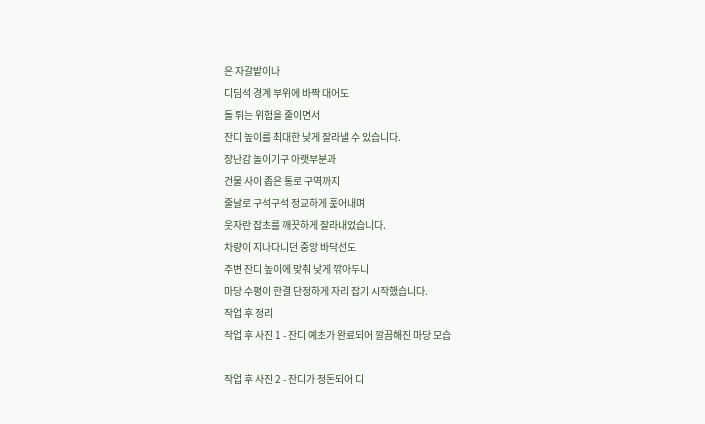은 자갈밭이나
디딤석 경계 부위에 바짝 대어도
돌 튀는 위험을 줄이면서
잔디 높이를 최대한 낮게 잘라낼 수 있습니다.
장난감 놀이기구 아랫부분과
건물 사이 좁은 통로 구역까지
줄날로 구석구석 정교하게 훑어내며
웃자란 잡초를 깨끗하게 잘라내었습니다.
차량이 지나다니던 중앙 바닥선도
주변 잔디 높이에 맞춰 낮게 깎아두니
마당 수평이 한결 단정하게 자리 잡기 시작했습니다.
작업 후 정리
작업 후 사진 1 - 잔디 예초가 완료되어 깔끔해진 마당 모습

작업 후 사진 2 - 잔디가 정돈되어 디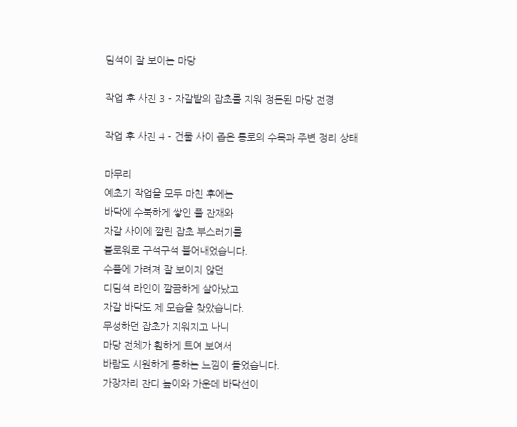딤석이 잘 보이는 마당

작업 후 사진 3 - 자갈밭의 잡초를 지워 정돈된 마당 전경

작업 후 사진 4 - 건물 사이 좁은 통로의 수목과 주변 정리 상태

마무리
예초기 작업을 모두 마친 후에는
바닥에 수북하게 쌓인 풀 잔재와
자갈 사이에 깔린 잡초 부스러기를
블로워로 구석구석 불어내었습니다.
수풀에 가려져 잘 보이지 않던
디딤석 라인이 깔끔하게 살아났고
자갈 바닥도 제 모습을 찾았습니다.
무성하던 잡초가 지워지고 나니
마당 전체가 훤하게 트여 보여서
바람도 시원하게 통하는 느낌이 들었습니다.
가장자리 잔디 높이와 가운데 바닥선이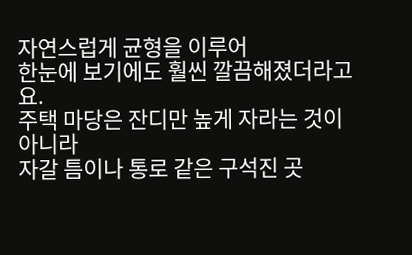자연스럽게 균형을 이루어
한눈에 보기에도 훨씬 깔끔해졌더라고요.
주택 마당은 잔디만 높게 자라는 것이 아니라
자갈 틈이나 통로 같은 구석진 곳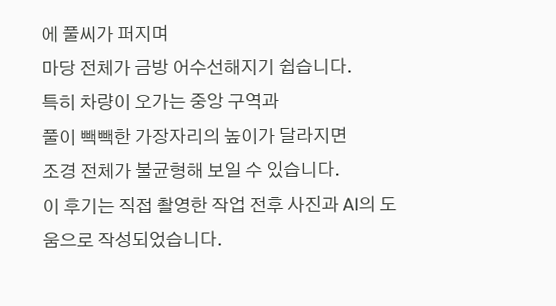에 풀씨가 퍼지며
마당 전체가 금방 어수선해지기 쉽습니다.
특히 차량이 오가는 중앙 구역과
풀이 빽빽한 가장자리의 높이가 달라지면
조경 전체가 불균형해 보일 수 있습니다.
이 후기는 직접 촬영한 작업 전후 사진과 AI의 도움으로 작성되었습니다.